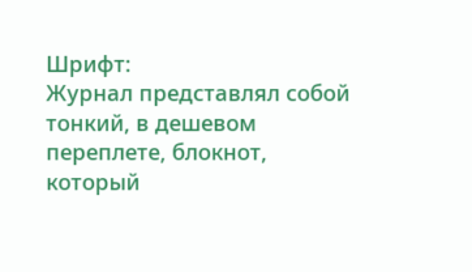Шрифт:
Журнал представлял собой тонкий, в дешевом переплете, блокнот, который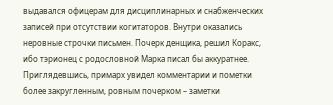выдавался офицерам для дисциплинарных и снабженческих записей при отсутствии когитаторов. Внутри оказались неровные строчки письмен. Почерк денщика, решил Коракс, ибо тэрионец с родословной Марка писал бы аккуратнее. Приглядевшись, примарх увидел комментарии и пометки более закругленным, ровным почерком – заметки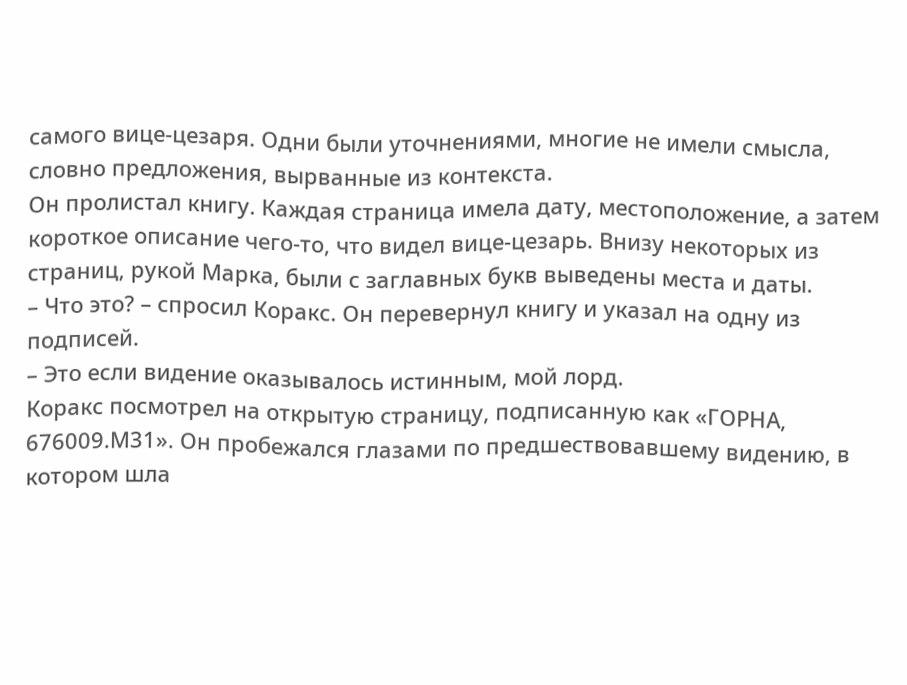самого вице-цезаря. Одни были уточнениями, многие не имели смысла, словно предложения, вырванные из контекста.
Он пролистал книгу. Каждая страница имела дату, местоположение, а затем короткое описание чего-то, что видел вице-цезарь. Внизу некоторых из страниц, рукой Марка, были с заглавных букв выведены места и даты.
– Что это? – спросил Коракс. Он перевернул книгу и указал на одну из подписей.
– Это если видение оказывалось истинным, мой лорд.
Коракс посмотрел на открытую страницу, подписанную как «ГОРНА, 676009.М31». Он пробежался глазами по предшествовавшему видению, в котором шла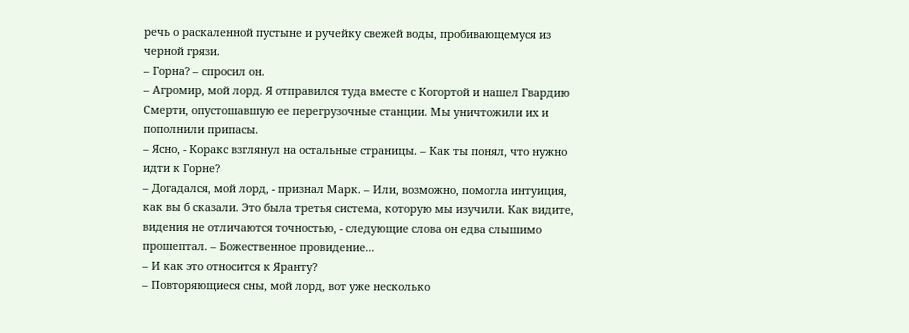речь о раскаленной пустыне и ручейку свежей воды, пробивающемуся из черной грязи.
– Горна? – спросил он.
– Агромир, мой лорд. Я отправился туда вместе с Когортой и нашел Гвардию Смерти, опустошавшую ее перегрузочные станции. Мы уничтожили их и пополнили припасы.
– Ясно, - Коракс взглянул на остальные страницы. – Как ты понял, что нужно идти к Горне?
– Догадался, мой лорд, - признал Марк. – Или, возможно, помогла интуиция, как вы б сказали. Это была третья система, которую мы изучили. Как видите, видения не отличаются точностью, - следующие слова он едва слышимо прошептал. – Божественное провидение...
– И как это относится к Яранту?
– Повторяющиеся сны, мой лорд, вот уже несколько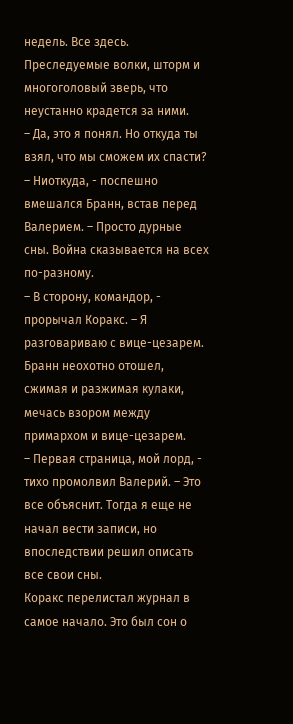недель. Все здесь. Преследуемые волки, шторм и многоголовый зверь, что неустанно крадется за ними.
– Да, это я понял. Но откуда ты взял, что мы сможем их спасти?
– Ниоткуда, - поспешно вмешался Бранн, встав перед Валерием. – Просто дурные сны. Война сказывается на всех по-разному.
– В сторону, командор, - прорычал Коракс. – Я разговариваю с вице-цезарем.
Бранн неохотно отошел, сжимая и разжимая кулаки, мечась взором между примархом и вице-цезарем.
– Первая страница, мой лорд, - тихо промолвил Валерий. – Это все объяснит. Тогда я еще не начал вести записи, но впоследствии решил описать все свои сны.
Коракс перелистал журнал в самое начало. Это был сон о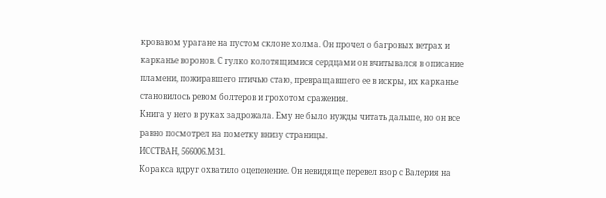кровавом урагане на пустом склоне холма. Он прочел о багровых ветрах и карканье воронов. С гулко колотящимися сердцами он вчитывался в описание пламени, пожиравшего птичью стаю, превращавшего ее в искры, их карканье становилось ревом болтеров и грохотом сражения.
Книга у него в руках задрожала. Ему не было нужды читать дальше, но он все равно посмотрел на пометку внизу страницы.
ИССТВАН, 566006.М31.
Коракса вдруг охватило оцепенение. Он невидяще перевел взор с Валерия на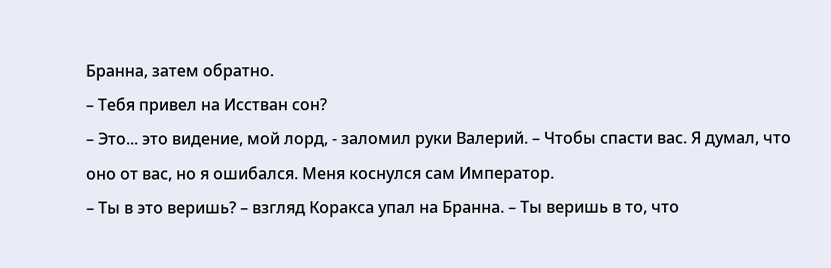Бранна, затем обратно.
– Тебя привел на Исстван сон?
– Это... это видение, мой лорд, - заломил руки Валерий. – Чтобы спасти вас. Я думал, что оно от вас, но я ошибался. Меня коснулся сам Император.
– Ты в это веришь? – взгляд Коракса упал на Бранна. – Ты веришь в то, что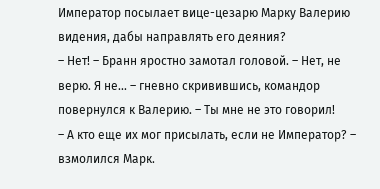Император посылает вице-цезарю Марку Валерию видения, дабы направлять его деяния?
– Нет! – Бранн яростно замотал головой. – Нет, не верю. Я не... – гневно скривившись, командор повернулся к Валерию. – Ты мне не это говорил!
– А кто еще их мог присылать, если не Император? – взмолился Марк.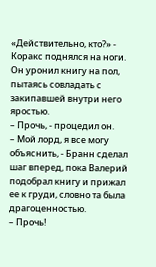«Действительно, кто?» - Коракс поднялся на ноги. Он уронил книгу на пол, пытаясь совладать с закипавшей внутри него яростью.
– Прочь, - процедил он.
– Мой лорд, я все могу объяснить, - Бранн сделал шаг вперед, пока Валерий подобрал книгу и прижал ее к груди, словно та была драгоценностью.
– Прочь!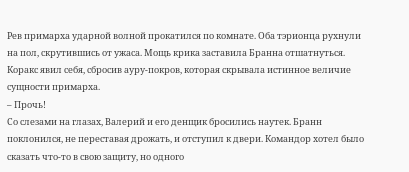Рев примарха ударной волной прокатился по комнате. Оба тэрионца рухнули на пол, скрутившись от ужаса. Мощь крика заставила Бранна отшатнуться.
Коракс явил себя, сбросив ауру-покров, которая скрывала истинное величие сущности примарха.
– Прочь!
Со слезами на глазах, Валерий и его денщик бросились наутек. Бранн поклонился, не переставая дрожать, и отступил к двери. Командор хотел было сказать что-то в свою защиту, но одного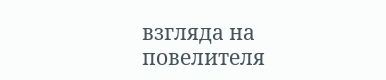взгляда на повелителя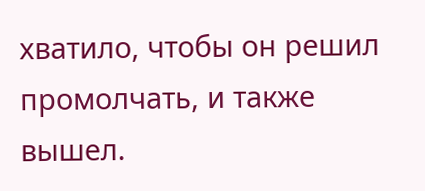хватило, чтобы он решил промолчать, и также вышел.